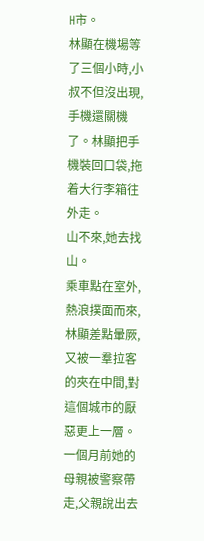H市。
林顯在機場等了三個小時,小叔不但沒出現,手機還關機了。林顯把手機裝回口袋,拖着大行李箱往外走。
山不來,她去找山。
乘車點在室外,熱浪撲面而來,林顯差點暈厥,又被一羣拉客的夾在中間,對這個城市的厭惡更上一層。
一個月前她的母親被警察帶走,父親說出去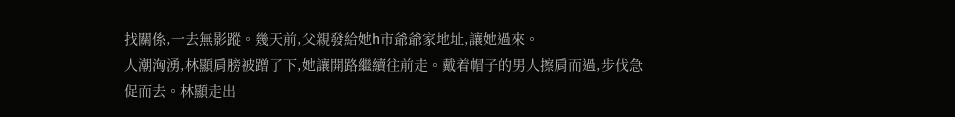找關係,一去無影蹤。幾天前,父親發給她h市爺爺家地址,讓她過來。
人潮洶湧,林顯肩膀被蹭了下,她讓開路繼續往前走。戴着帽子的男人擦肩而過,步伐急促而去。林顯走出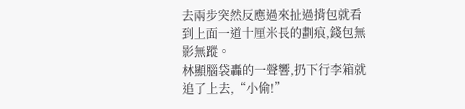去兩步突然反應過來扯過揹包就看到上面一道十厘米長的劃痕,錢包無影無蹤。
林顯腦袋轟的一聲響,扔下行李箱就追了上去,“小偷!”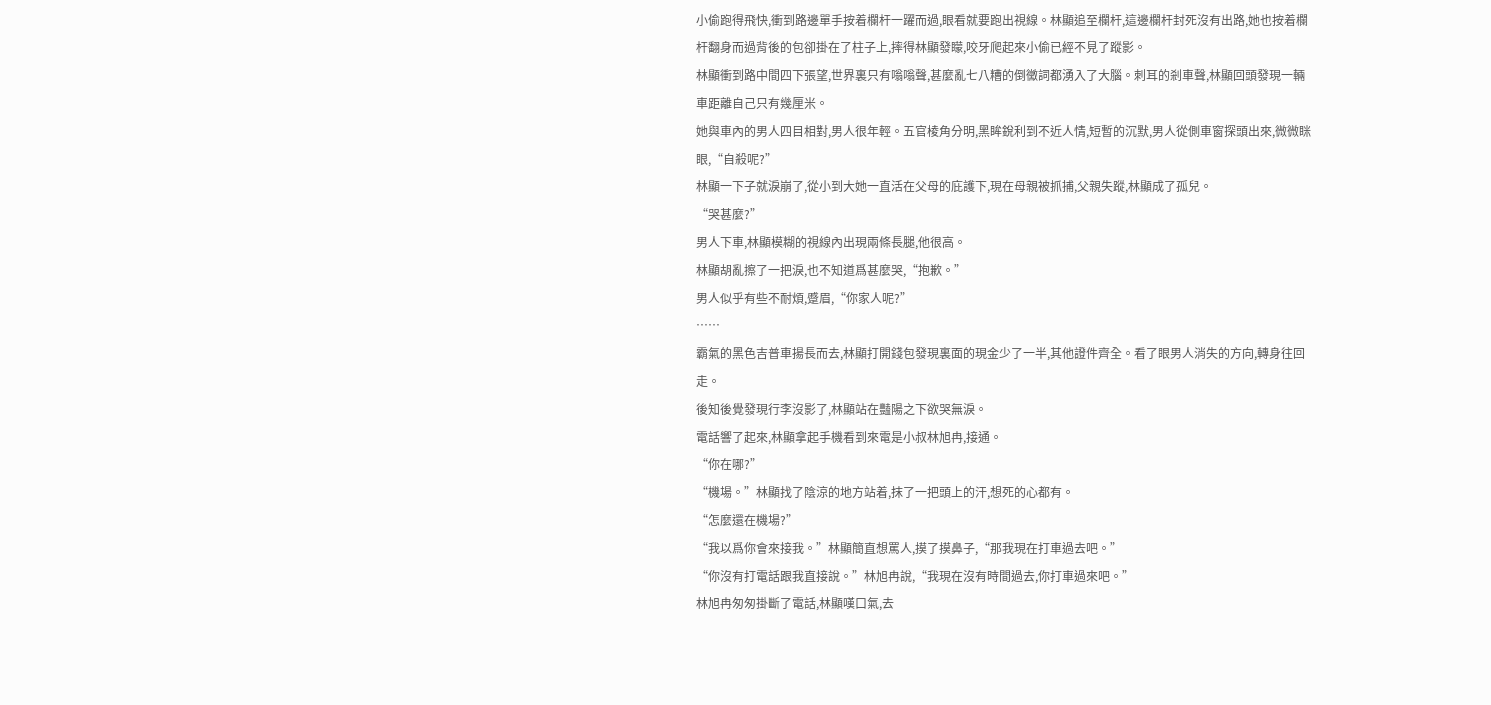小偷跑得飛快,衝到路邊單手按着欄杆一躍而過,眼看就要跑出視線。林顯追至欄杆,這邊欄杆封死沒有出路,她也按着欄杆翻身而過背後的包卻掛在了柱子上,摔得林顯發矇,咬牙爬起來小偷已經不見了蹤影。
林顯衝到路中間四下張望,世界裏只有嗡嗡聲,甚麼亂七八糟的倒黴詞都湧入了大腦。刺耳的剎車聲,林顯回頭發現一輛車距離自己只有幾厘米。
她與車內的男人四目相對,男人很年輕。五官棱角分明,黑眸銳利到不近人情,短暫的沉默,男人從側車窗探頭出來,微微眯眼,“自殺呢?”
林顯一下子就淚崩了,從小到大她一直活在父母的庇護下,現在母親被抓捕,父親失蹤,林顯成了孤兒。
“哭甚麼?”
男人下車,林顯模糊的視線內出現兩條長腿,他很高。
林顯胡亂擦了一把淚,也不知道爲甚麼哭,“抱歉。”
男人似乎有些不耐煩,蹙眉,“你家人呢?”
……
霸氣的黑色吉普車揚長而去,林顯打開錢包發現裏面的現金少了一半,其他證件齊全。看了眼男人消失的方向,轉身往回走。
後知後覺發現行李沒影了,林顯站在豔陽之下欲哭無淚。
電話響了起來,林顯拿起手機看到來電是小叔林旭冉,接通。
“你在哪?”
“機場。”林顯找了陰涼的地方站着,抹了一把頭上的汗,想死的心都有。
“怎麼還在機場?”
“我以爲你會來接我。”林顯簡直想罵人,摸了摸鼻子,“那我現在打車過去吧。”
“你沒有打電話跟我直接說。”林旭冉說,“我現在沒有時間過去,你打車過來吧。”
林旭冉匆匆掛斷了電話,林顯嘆口氣,去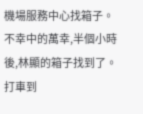機場服務中心找箱子。不幸中的萬幸,半個小時後,林顯的箱子找到了。
打車到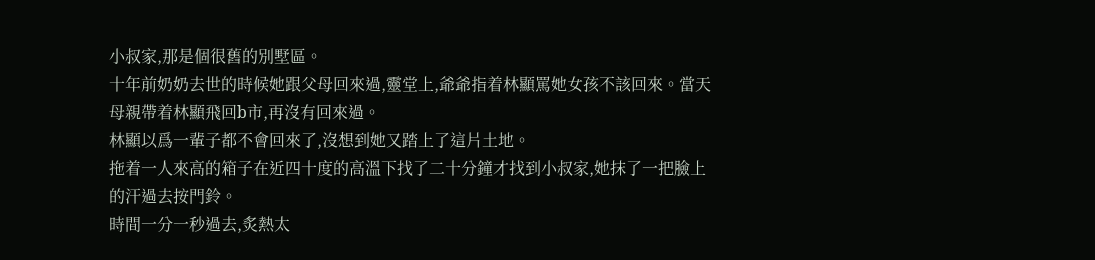小叔家,那是個很舊的別墅區。
十年前奶奶去世的時候她跟父母回來過,靈堂上,爺爺指着林顯罵她女孩不該回來。當天母親帶着林顯飛回b市,再沒有回來過。
林顯以爲一輩子都不會回來了,沒想到她又踏上了這片土地。
拖着一人來高的箱子在近四十度的高溫下找了二十分鐘才找到小叔家,她抹了一把臉上的汗過去按門鈴。
時間一分一秒過去,炙熱太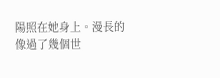陽照在她身上。漫長的像過了幾個世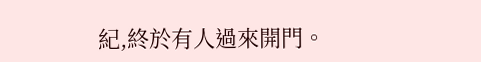紀,終於有人過來開門。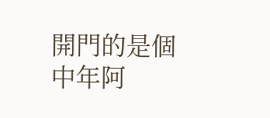開門的是個中年阿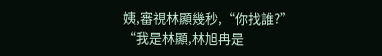姨,審視林顯幾秒,“你找誰?”
“我是林顯,林旭冉是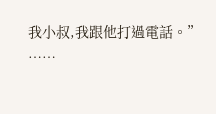我小叔,我跟他打過電話。”
……